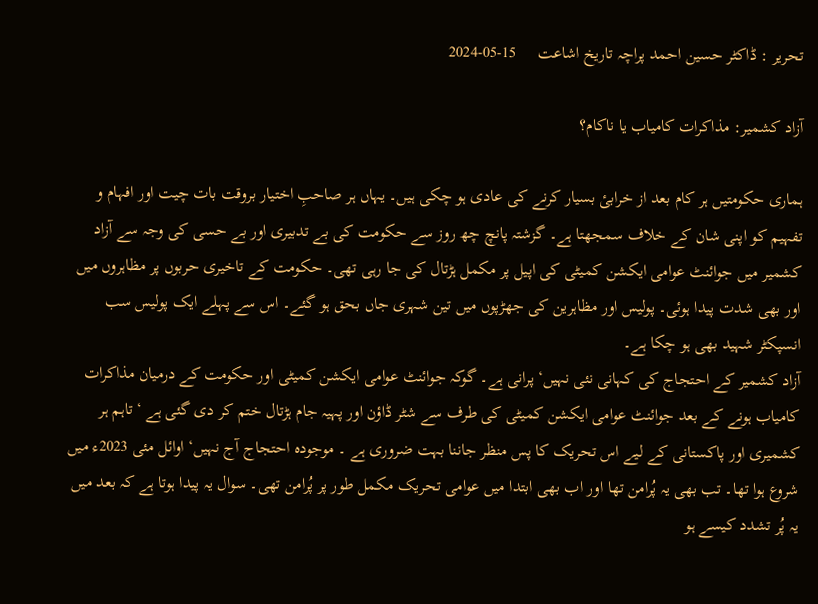تحریر : ڈاکٹر حسین احمد پراچہ تاریخ اشاعت     15-05-2024

آزاد کشمیر: مذاکرات کامیاب یا ناکام؟

ہماری حکومتیں ہر کام بعد از خرابیٔ بسیار کرنے کی عادی ہو چکی ہیں۔ یہاں ہر صاحبِ اختیار بروقت بات چیت اور افہام و تفہیم کو اپنی شان کے خلاف سمجھتا ہے۔ گزشتہ پانچ چھ روز سے حکومت کی بے تدبیری اور بے حسی کی وجہ سے آزاد کشمیر میں جوائنٹ عوامی ایکشن کمیٹی کی اپیل پر مکمل ہڑتال کی جا رہی تھی۔ حکومت کے تاخیری حربوں پر مظاہروں میں اور بھی شدت پیدا ہوئی۔ پولیس اور مظاہرین کی جھڑپوں میں تین شہری جاں بحق ہو گئے۔ اس سے پہلے ایک پولیس سب انسپکٹر شہید بھی ہو چکا ہے۔
آزاد کشمیر کے احتجاج کی کہانی نئی نہیں‘ پرانی ہے۔ گوکہ جوائنٹ عوامی ایکشن کمیٹی اور حکومت کے درمیان مذاکرات کامیاب ہونے کے بعد جوائنٹ عوامی ایکشن کمیٹی کی طرف سے شٹر ڈاؤن اور پہیہ جام ہڑتال ختم کر دی گئی ہے ‘ تاہم ہر کشمیری اور پاکستانی کے لیے اس تحریک کا پس منظر جاننا بہت ضروری ہے ۔ موجودہ احتجاج آج نہیں‘ اوائل مئی 2023ء میں شروع ہوا تھا۔ تب بھی یہ پُرامن تھا اور اب بھی ابتدا میں عوامی تحریک مکمل طور پر پُرامن تھی۔ سوال یہ پیدا ہوتا ہے کہ بعد میں یہ پُر تشدد کیسے ہو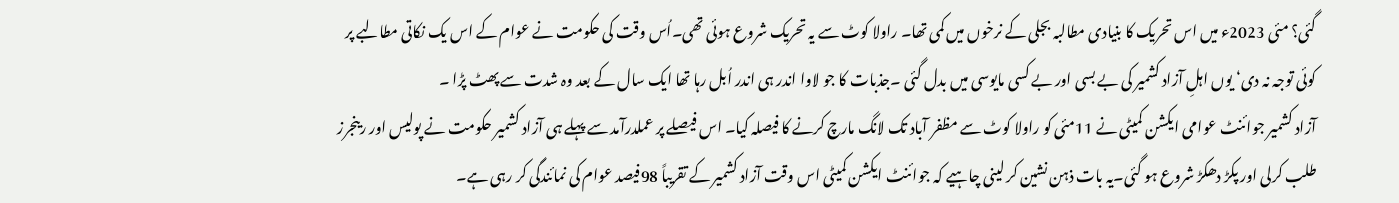گئی؟ مئی 2023ء میں اس تحریک کا بنیادی مطالبہ بجلی کے نرخوں میں کمی تھا۔ راولا کوٹ سے یہ تحریک شروع ہوئی تھی۔اُس وقت کی حکومت نے عوام کے اس یک نکاتی مطالبے پر کوئی توجہ نہ دی‘ یوں اہلِ آزاد کشمیر کی بے بسی اور بے کسی مایوسی میں بدل گئی ۔جذبات کا جو لاوا اندر ہی اندر اُبل رہا تھا ایک سال کے بعد وہ شدت سے پھٹ پڑا ۔
آزاد کشمیر جوائنٹ عوامی ایکشن کمیٹی نے 11مئی کو راولا کوٹ سے مظفر آباد تک لانگ مارچ کرنے کا فیصلہ کیا۔ اس فیصلے پر عملدرآمد سے پہلے ہی آزاد کشمیر حکومت نے پولیس اور رینجرز طلب کرلی اور پکڑ دھکڑ شروع ہو گئی۔یہ بات ذہن نشین کر لینی چاہیے کہ جوائنٹ ایکشن کمیٹی اس وقت آزاد کشمیر کے تقریباً 98فیصد عوام کی نمائندگی کر رہی ہے۔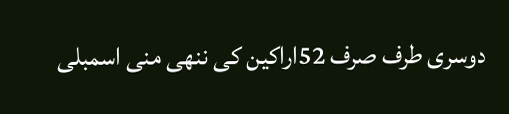دوسری طرف صرف 52اراکین کی ننھی منی اسمبلی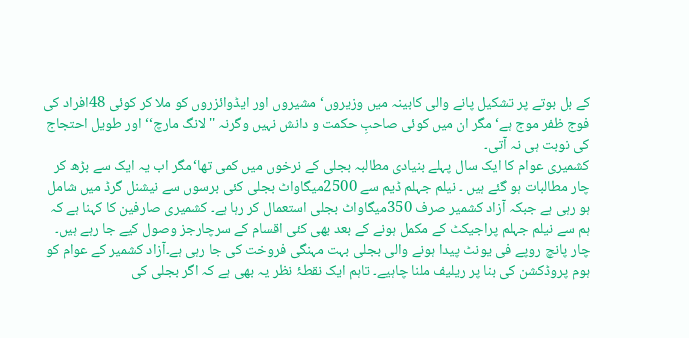کے بل بوتے پر تشکیل پانے والی کابینہ میں وزیروں‘ مشیروں اور ایڈوائزروں کو ملا کر کوئی 48افراد کی فوج ظفر موج ہے‘ مگر ان میں کوئی صاحبِ حکمت و دانش نہیں وگرنہ ''لانگ مارچ‘‘ اور طویل احتجاج کی نوبت ہی نہ آتی۔
کشمیری عوام کا ایک سال پہلے بنیادی مطالبہ بجلی کے نرخوں میں کمی تھا‘مگر اب یہ ایک سے بڑھ کر چار مطالبات ہو گئے ہیں ۔ نیلم جہلم ڈیم سے 2500میگاواٹ بجلی کئی برسوں سے نیشنل گرڈ میں شامل ہو رہی ہے جبکہ آزاد کشمیر صرف 350میگاواٹ بجلی استعمال کر رہا ہے۔ کشمیری صارفین کا کہنا ہے کہ ہم سے نیلم جہلم پراجیکٹ کے مکمل ہونے کے بعد بھی کئی اقسام کے سرچارجز وصول کیے جا رہے ہیں۔ چار پانچ روپے فی یونٹ پیدا ہونے والی بجلی بہت مہنگی فروخت کی جا رہی ہے۔آزاد کشمیر کے عوام کو ہوم پروڈکشن کی بنا پر ریلیف ملنا چاہیے۔ تاہم ایک نقطۂ نظر یہ بھی ہے کہ اگر بجلی کی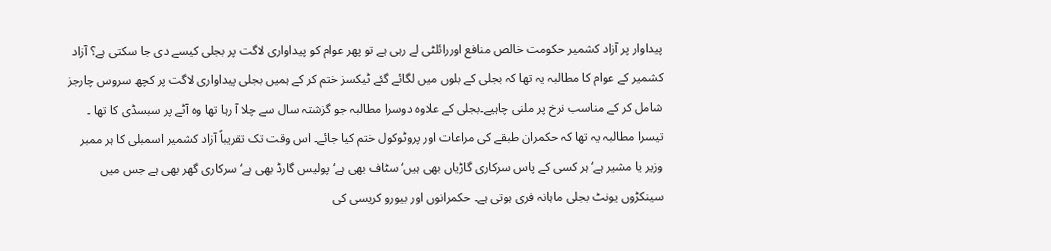پیداوار پر آزاد کشمیر حکومت خالص منافع اوررائلٹی لے رہی ہے تو پھر عوام کو پیداواری لاگت پر بجلی کیسے دی جا سکتی ہے؟ آزاد کشمیر کے عوام کا مطالبہ یہ تھا کہ بجلی کے بلوں میں لگائے گئے ٹیکسز ختم کر کے ہمیں بجلی پیداواری لاگت پر کچھ سروس چارجز شامل کر کے مناسب نرخ پر ملنی چاہیے۔بجلی کے علاوہ دوسرا مطالبہ جو گزشتہ سال سے چلا آ رہا تھا وہ آٹے پر سبسڈی کا تھا ۔ تیسرا مطالبہ یہ تھا کہ حکمران طبقے کی مراعات اور پروٹوکول ختم کیا جائے۔ اس وقت تک تقریباً آزاد کشمیر اسمبلی کا ہر ممبر وزیر یا مشیر ہے‘ ہر کسی کے پاس سرکاری گاڑیاں بھی ہیں‘سٹاف بھی ہے‘ پولیس گارڈ بھی ہے‘سرکاری گھر بھی ہے جس میں سینکڑوں یونٹ بجلی ماہانہ فری ہوتی ہے۔ حکمرانوں اور بیورو کریسی کی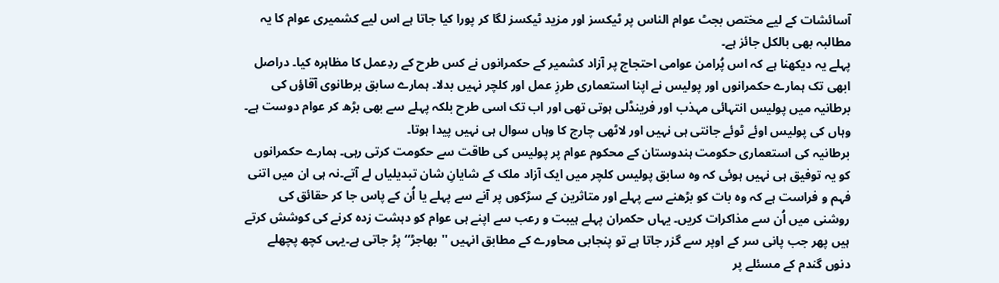آسائشات کے لیے مختص بجٹ عوام الناس پر ٹیکسز اور مزید ٹیکسز لگا کر پورا کیا جاتا ہے اس لیے کشمیری عوام کا یہ مطالبہ بھی بالکل جائز ہے۔
پہلے یہ دیکھنا ہے کہ اس پُرامن عوامی احتجاج پر آزاد کشمیر کے حکمرانوں نے کس طرح کے ردِعمل کا مظاہرہ کیا۔ دراصل ابھی تک ہمارے حکمرانوں اور پولیس نے اپنا استعماری طرزِ عمل اور کلچر نہیں بدلا۔ ہمارے سابق برطانوی آقاؤں کی برطانیہ میں پولیس انتہائی مہذب اور فرینڈلی ہوتی تھی اور اب تک اسی طرح بلکہ پہلے سے بھی بڑھ کر عوام دوست ہے۔ وہاں کی پولیس اوئے ٹوئے جانتی ہی نہیں اور لاٹھی چارج کا وہاں سوال ہی نہیں پیدا ہوتا۔
برطانیہ کی استعماری حکومت ہندوستان کے محکوم عوام پر پولیس کی طاقت سے حکومت کرتی رہی۔ ہمارے حکمرانوں کو یہ توفیق ہی نہیں ہوئی کہ وہ سابق پولیس کلچر میں ایک آزاد ملک کے شایانِ شان تبدیلیاں لے آتے۔نہ ہی ان میں اتنی فہم و فراست ہے کہ وہ بات کو بڑھنے سے پہلے اور متاثرین کے سڑکوں پر آنے سے پہلے یا اُن کے پاس جا کر حقائق کی روشنی میں اُن سے مذاکرات کریں۔ یہاں حکمران پہلے ہیبت و رعب سے اپنے ہی عوام کو دہشت زدہ کرنے کی کوشش کرتے ہیں پھر جب پانی سر کے اوپر سے گزر جاتا ہے تو پنجابی محاورے کے مطابق انہیں ''بھاجڑ‘‘ پڑ جاتی ہے۔یہی کچھ پچھلے دنوں گندم کے مسئلے پر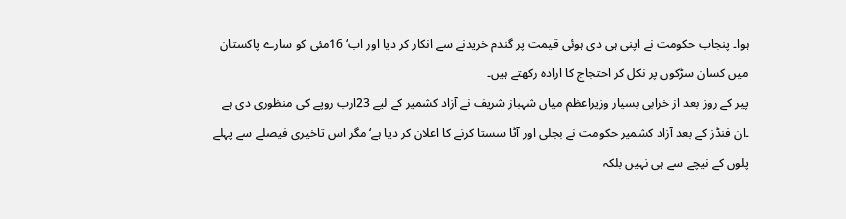ہوا۔ پنجاب حکومت نے اپنی ہی دی ہوئی قیمت پر گندم خریدنے سے انکار کر دیا اور اب‘ 16مئی کو سارے پاکستان میں کسان سڑکوں پر نکل کر احتجاج کا ارادہ رکھتے ہیں۔
پیر کے روز بعد از خرابی بسیار وزیراعظم میاں شہباز شریف نے آزاد کشمیر کے لیے 23ارب روپے کی منظوری دی ہے ۔ان فنڈز کے بعد آزاد کشمیر حکومت نے بجلی اور آٹا سستا کرنے کا اعلان کر دیا ہے‘ مگر اس تاخیری فیصلے سے پہلے پلوں کے نیچے سے ہی نہیں بلکہ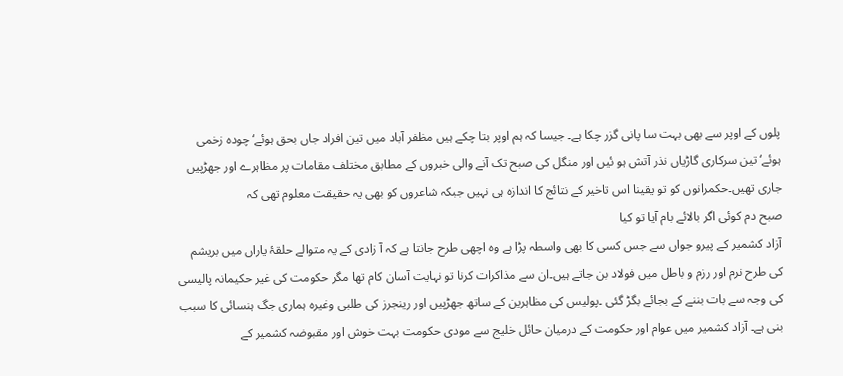پلوں کے اوپر سے بھی بہت سا پانی گزر چکا ہے۔ جیسا کہ ہم اوپر بتا چکے ہیں مظفر آباد میں تین افراد جاں بحق ہوئے‘ چودہ زخمی ہوئے‘ تین سرکاری گاڑیاں نذر آتش ہو ئیں اور منگل کی صبح تک آنے والی خبروں کے مطابق مختلف مقامات پر مظاہرے اور جھڑپیں جاری تھیں۔حکمرانوں کو تو یقینا اس تاخیر کے نتائج کا اندازہ ہی نہیں جبکہ شاعروں کو بھی یہ حقیقت معلوم تھی کہ
صبح دم کوئی اگر بالائے بام آیا تو کیا
آزاد کشمیر کے پیرو جواں سے جس کسی کا بھی واسطہ پڑا ہے وہ اچھی طرح جانتا ہے کہ آ زادی کے یہ متوالے حلقۂ یاراں میں بریشم کی طرح نرم اور رزم و باطل میں فولاد بن جاتے ہیں۔ان سے مذاکرات کرنا تو نہایت آسان کام تھا مگر حکومت کی غیر حکیمانہ پالیسی کی وجہ سے بات بننے کے بجائے بگڑ گئی ۔پولیس کی مظاہرین کے ساتھ جھڑپیں اور رینجرز کی طلبی وغیرہ ہماری جگ ہنسائی کا سبب بنی ہے۔ آزاد کشمیر میں عوام اور حکومت کے درمیان حائل خلیج سے مودی حکومت بہت خوش اور مقبوضہ کشمیر کے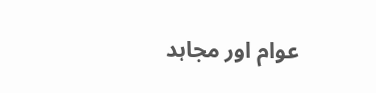عوام اور مجاہد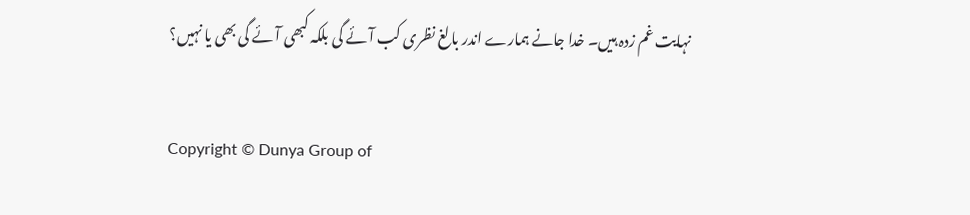نہایت غم زدہ ہیں۔ خدا جانے ہمارے اندر بالغ نظری کب آئے گی بلکہ کبھی آئے گی بھی یا نہیں؟

Copyright © Dunya Group of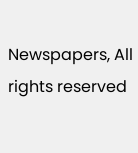Newspapers, All rights reserved